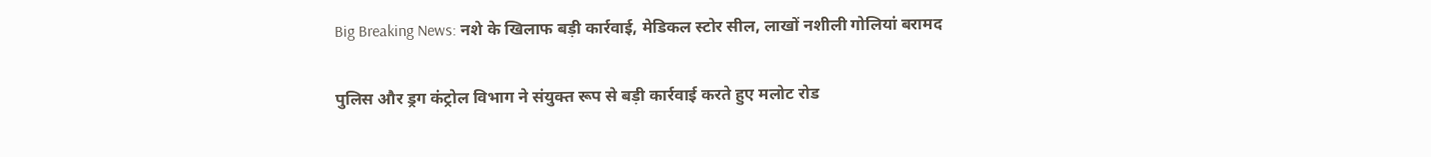Big Breaking News: नशे के खिलाफ बड़ी कार्रवाई, मेडिकल स्टोर सील, लाखों नशीली गोलियां बरामद

पुलिस और ड्रग कंट्रोल विभाग ने संयुक्त रूप से बड़ी कार्रवाई करते हुए मलोट रोड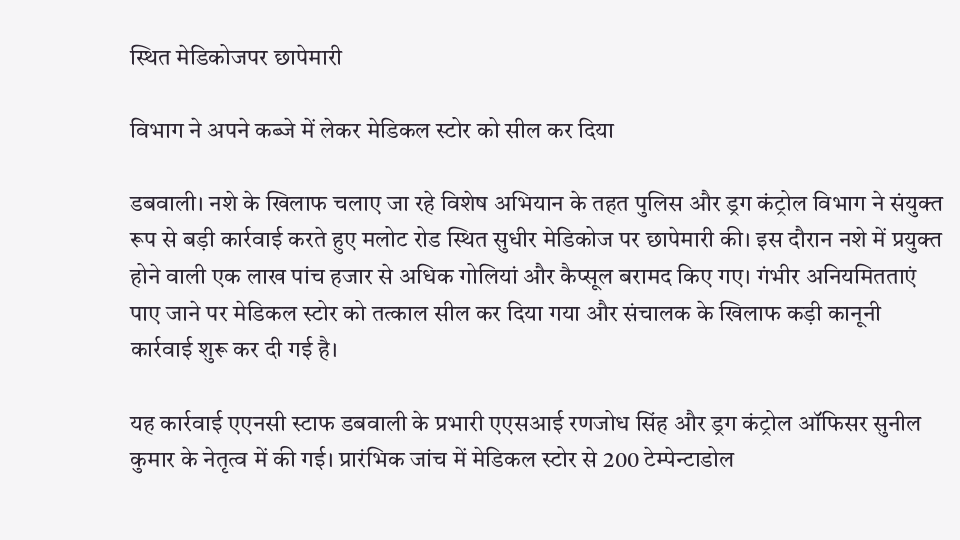स्थित मेडिकोजपर छापेमारी

विभाग ने अपने कब्जे में लेकर मेडिकल स्टोर को सील कर दिया

डबवाली। नशे के खिलाफ चलाए जा रहे विशेष अभियान के तहत पुलिस और ड्रग कंट्रोल विभाग ने संयुक्त रूप से बड़ी कार्रवाई करते हुए मलोट रोड स्थित सुधीर मेडिकोज पर छापेमारी की। इस दौरान नशे में प्रयुक्त होने वाली एक लाख पांच हजार से अधिक गोलियां और कैप्सूल बरामद किए गए। गंभीर अनियमितताएं पाए जाने पर मेडिकल स्टोर को तत्काल सील कर दिया गया और संचालक के खिलाफ कड़ी कानूनी कार्रवाई शुरू कर दी गई है।

यह कार्रवाई एएनसी स्टाफ डबवाली के प्रभारी एएसआई रणजोध सिंह और ड्रग कंट्रोल ऑफिसर सुनील कुमार के नेतृत्व में की गई। प्रारंभिक जांच में मेडिकल स्टोर से 200 टेम्पेन्टाडोल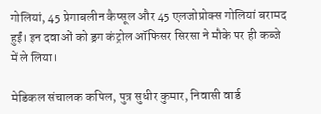गोलियां, 45 प्रेगाबलीन कैप्सूल और 45 एलजोप्रोक्स गोलियां बरामद हुईं। इन दवाओं को ड्रग कंट्रोल ऑफिसर सिरसा ने मौके पर ही कब्जे में ले लिया।

मेडिकल संचालक कपिल, पुत्र सुधीर कुमार, निवासी वार्ड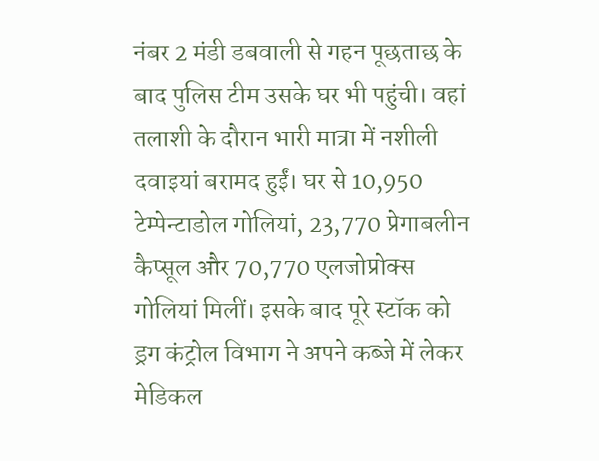नंबर 2 मंडी डबवाली से गहन पूछताछ के बाद पुलिस टीम उसके घर भी पहुंची। वहां तलाशी के दौरान भारी मात्रा में नशीली दवाइयां बरामद हुईं। घर से 10,950 टेम्पेन्टाडोल गोलियां, 23,770 प्रेगाबलीन कैप्सूल और 70,770 एलजोप्रोक्स गोलियां मिलीं। इसके बाद पूरे स्टॉक को ड्रग कंट्रोल विभाग ने अपने कब्जे में लेकर मेडिकल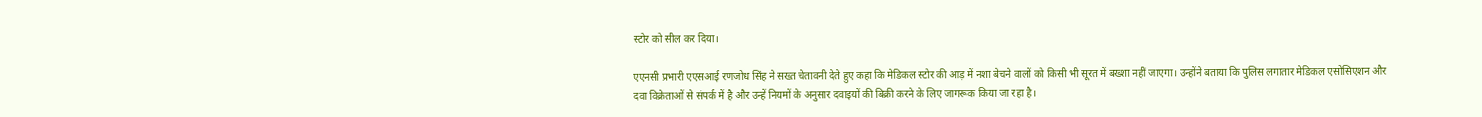स्टोर को सील कर दिया।

एएनसी प्रभारी एएसआई रणजोध सिंह ने सख्त चेतावनी देते हुए कहा कि मेडिकल स्टोर की आड़ में नशा बेचने वालों को किसी भी सूरत में बख्शा नहीं जाएगा। उन्होंने बताया कि पुलिस लगातार मेडिकल एसोसिएशन और दवा विक्रेताओं से संपर्क में है और उन्हें नियमों के अनुसार दवाइयों की बिक्री करने के लिए जागरूक किया जा रहा है।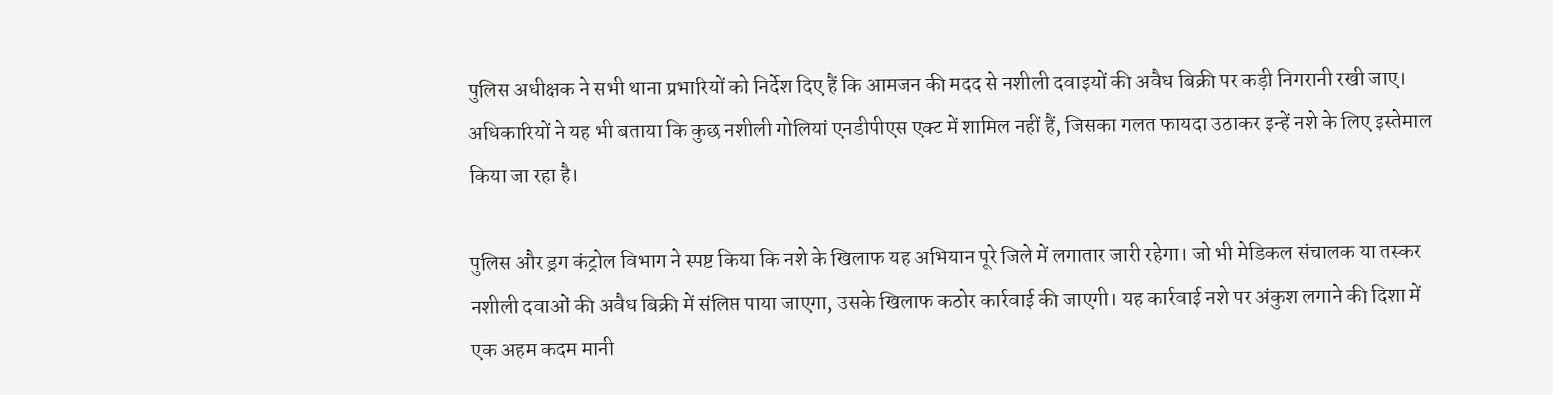पुलिस अधीक्षक ने सभी थाना प्रभारियों को निर्देश दिए हैं कि आमजन की मदद से नशीली दवाइयों की अवैध बिक्री पर कड़ी निगरानी रखी जाए। अधिकारियों ने यह भी बताया कि कुछ नशीली गोलियां एनडीपीएस एक्ट में शामिल नहीं हैं, जिसका गलत फायदा उठाकर इन्हें नशे के लिए इस्तेमाल किया जा रहा है।

पुलिस और ड्रग कंट्रोल विभाग ने स्पष्ट किया कि नशे के खिलाफ यह अभियान पूरे जिले में लगातार जारी रहेगा। जो भी मेडिकल संचालक या तस्कर नशीली दवाओं की अवैध बिक्री में संलिप्त पाया जाएगा, उसके खिलाफ कठोर कार्रवाई की जाएगी। यह कार्रवाई नशे पर अंकुश लगाने की दिशा में एक अहम कदम मानी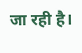जा रही है।